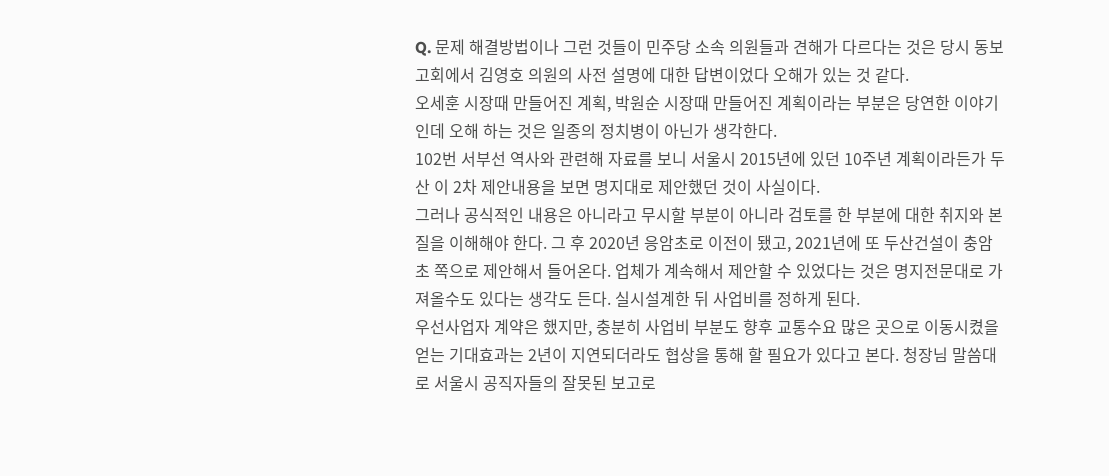Q. 문제 해결방법이나 그런 것들이 민주당 소속 의원들과 견해가 다르다는 것은 당시 동보고회에서 김영호 의원의 사전 설명에 대한 답변이었다 오해가 있는 것 같다.
오세훈 시장때 만들어진 계획, 박원순 시장때 만들어진 계획이라는 부분은 당연한 이야기인데 오해 하는 것은 일종의 정치병이 아닌가 생각한다.
102번 서부선 역사와 관련해 자료를 보니 서울시 2015년에 있던 10주년 계획이라든가 두산 이 2차 제안내용을 보면 명지대로 제안했던 것이 사실이다.
그러나 공식적인 내용은 아니라고 무시할 부분이 아니라 검토를 한 부분에 대한 취지와 본질을 이해해야 한다. 그 후 2020년 응암초로 이전이 됐고, 2021년에 또 두산건설이 충암초 쪽으로 제안해서 들어온다. 업체가 계속해서 제안할 수 있었다는 것은 명지전문대로 가져올수도 있다는 생각도 든다. 실시설계한 뒤 사업비를 정하게 된다.
우선사업자 계약은 했지만, 충분히 사업비 부분도 향후 교통수요 많은 곳으로 이동시켰을 얻는 기대효과는 2년이 지연되더라도 협상을 통해 할 필요가 있다고 본다. 청장님 말씀대로 서울시 공직자들의 잘못된 보고로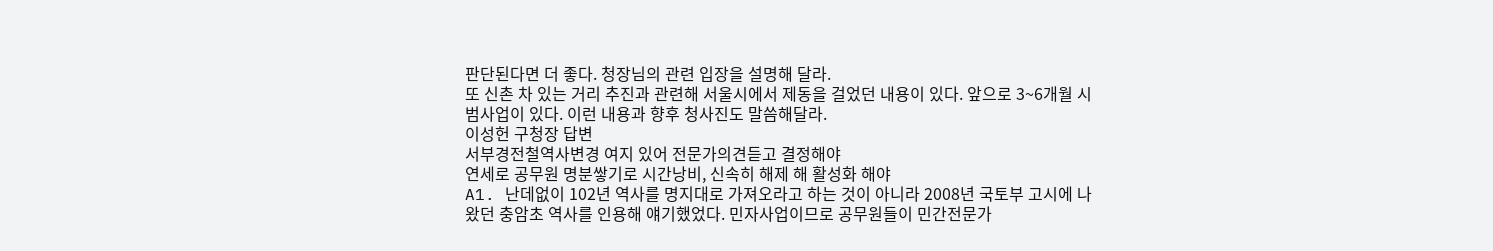판단된다면 더 좋다. 청장님의 관련 입장을 설명해 달라.
또 신촌 차 있는 거리 추진과 관련해 서울시에서 제동을 걸었던 내용이 있다. 앞으로 3~6개월 시범사업이 있다. 이런 내용과 향후 청사진도 말씀해달라.
이성헌 구청장 답변
서부경전철역사변경 여지 있어 전문가의견듣고 결정해야
연세로 공무원 명분쌓기로 시간낭비, 신속히 해제 해 활성화 해야
A1. 난데없이 102년 역사를 명지대로 가져오라고 하는 것이 아니라 2008년 국토부 고시에 나왔던 충암초 역사를 인용해 얘기했었다. 민자사업이므로 공무원들이 민간전문가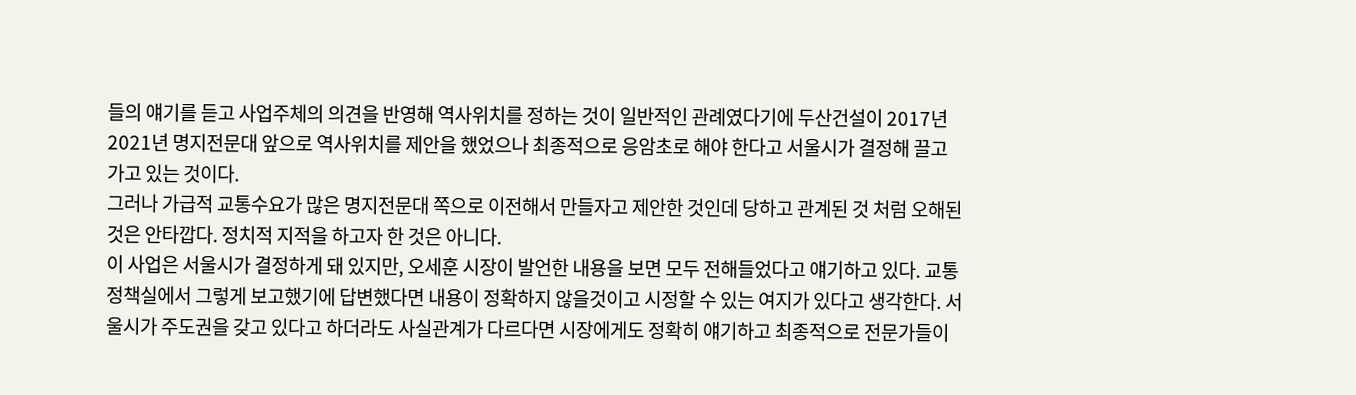들의 얘기를 듣고 사업주체의 의견을 반영해 역사위치를 정하는 것이 일반적인 관례였다기에 두산건설이 2017년 2021년 명지전문대 앞으로 역사위치를 제안을 했었으나 최종적으로 응암초로 해야 한다고 서울시가 결정해 끌고 가고 있는 것이다.
그러나 가급적 교통수요가 많은 명지전문대 쪽으로 이전해서 만들자고 제안한 것인데 당하고 관계된 것 처럼 오해된 것은 안타깝다. 정치적 지적을 하고자 한 것은 아니다.
이 사업은 서울시가 결정하게 돼 있지만, 오세훈 시장이 발언한 내용을 보면 모두 전해들었다고 얘기하고 있다. 교통정책실에서 그렇게 보고했기에 답변했다면 내용이 정확하지 않을것이고 시정할 수 있는 여지가 있다고 생각한다. 서울시가 주도권을 갖고 있다고 하더라도 사실관계가 다르다면 시장에게도 정확히 얘기하고 최종적으로 전문가들이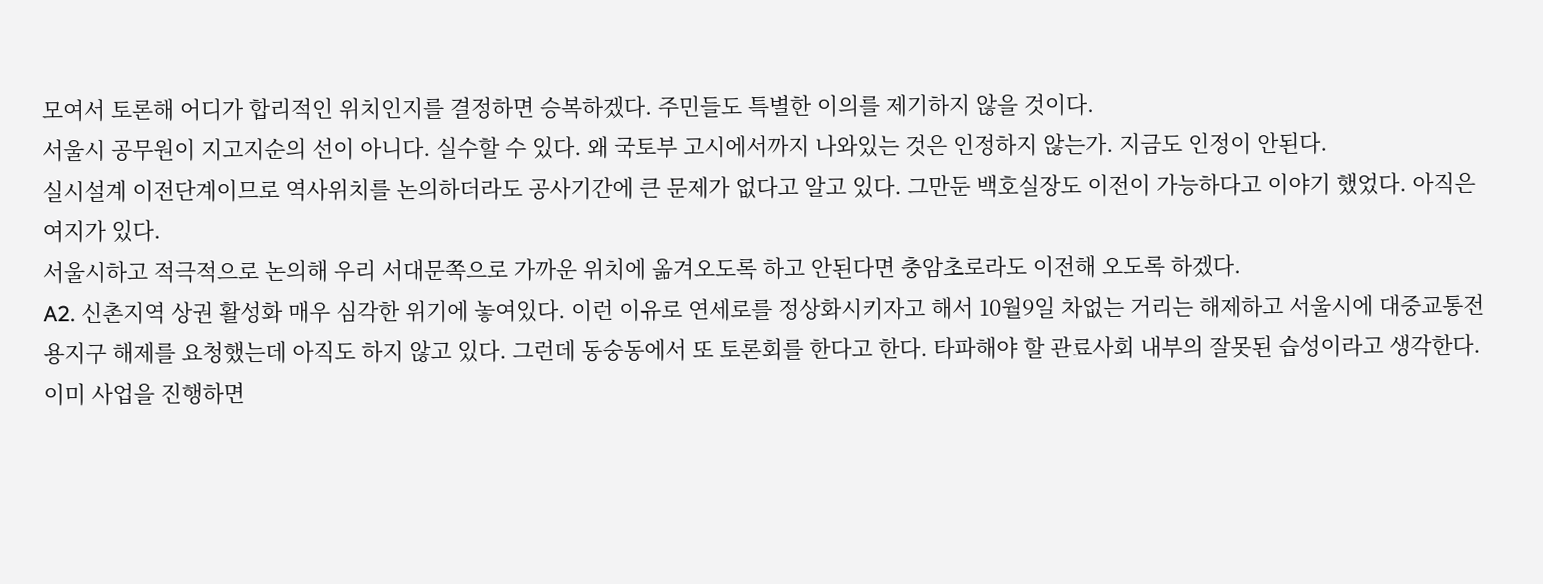모여서 토론해 어디가 합리적인 위치인지를 결정하면 승복하겠다. 주민들도 특별한 이의를 제기하지 않을 것이다.
서울시 공무원이 지고지순의 선이 아니다. 실수할 수 있다. 왜 국토부 고시에서까지 나와있는 것은 인정하지 않는가. 지금도 인정이 안된다.
실시설계 이전단계이므로 역사위치를 논의하더라도 공사기간에 큰 문제가 없다고 알고 있다. 그만둔 백호실장도 이전이 가능하다고 이야기 했었다. 아직은 여지가 있다.
서울시하고 적극적으로 논의해 우리 서대문쪽으로 가까운 위치에 옮겨오도록 하고 안된다면 충암초로라도 이전해 오도록 하겠다.
A2. 신촌지역 상권 활성화 매우 심각한 위기에 놓여있다. 이런 이유로 연세로를 정상화시키자고 해서 10월9일 차없는 거리는 해제하고 서울시에 대중교통전용지구 해제를 요청했는데 아직도 하지 않고 있다. 그런데 동숭동에서 또 토론회를 한다고 한다. 타파해야 할 관료사회 내부의 잘못된 습성이라고 생각한다.
이미 사업을 진행하면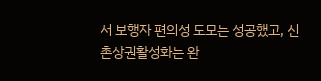서 보행자 편의성 도모는 성공했고, 신촌상권활성화는 완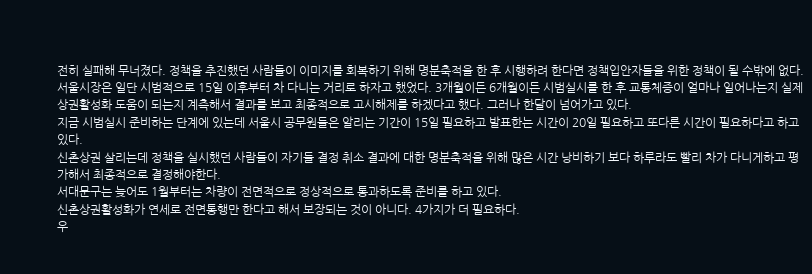전히 실패해 무너졌다. 정책을 추진했던 사람들이 이미지를 회복하기 위해 명분축적을 한 후 시행하려 한다면 정책입안자들을 위한 정책이 될 수밖에 없다.
서울시장은 일단 시범적으로 15일 이후부터 차 다니는 거리로 하자고 했었다. 3개월이든 6개월이든 시범실시를 한 후 교통체증이 얼마나 일어나는지 실제 상권활성화 도움이 되는지 계측해서 결과를 보고 최종적으로 고시해제를 하겠다고 했다. 그러나 한달이 넘어가고 있다.
지금 시범실시 준비하는 단계에 있는데 서울시 공무원들은 알리는 기간이 15일 필요하고 발표한는 시간이 20일 필요하고 또다른 시간이 필요하다고 하고 있다.
신촌상권 살리는데 정책을 실시했던 사람들이 자기들 결정 취소 결과에 대한 명분축적을 위해 많은 시간 낭비하기 보다 하루라도 빨리 차가 다니게하고 평가해서 최종적으로 결정해야한다.
서대문구는 늦어도 1월부터는 차량이 전면적으로 정상적으로 통과하도록 준비를 하고 있다.
신촌상권활성화가 연세로 전면통행만 한다고 해서 보장되는 것이 아니다. 4가지가 더 필요하다.
우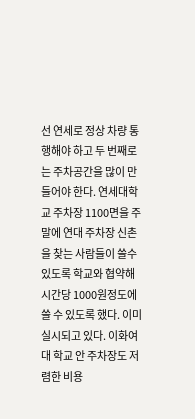선 연세로 정상 차량 통행해야 하고 두 번째로는 주차공간을 많이 만들어야 한다. 연세대학교 주차장 1100면을 주말에 연대 주차장 신촌을 찾는 사람들이 쓸수 있도록 학교와 협약해 시간당 1000원정도에 쓸 수 있도록 했다. 이미 실시되고 있다. 이화여대 학교 안 주차장도 저렴한 비용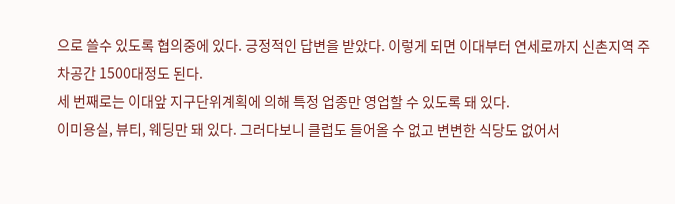으로 쓸수 있도록 협의중에 있다. 긍정적인 답변을 받았다. 이렇게 되면 이대부터 연세로까지 신촌지역 주차공간 1500대정도 된다.
세 번째로는 이대앞 지구단위계획에 의해 특정 업종만 영업할 수 있도록 돼 있다.
이미용실, 뷰티, 웨딩만 돼 있다. 그러다보니 클럽도 들어올 수 없고 변변한 식당도 없어서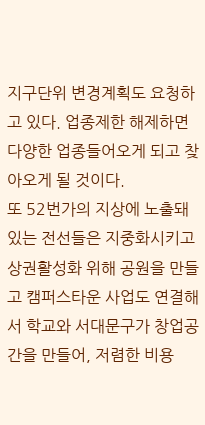지구단위 변경계획도 요청하고 있다. 업종제한 해제하면 다양한 업종들어오게 되고 찾아오게 될 것이다.
또 52번가의 지상에 노출돼 있는 전선들은 지중화시키고 상권활성화 위해 공원을 만들고 캠퍼스타운 사업도 연결해서 학교와 서대문구가 창업공간을 만들어, 저렴한 비용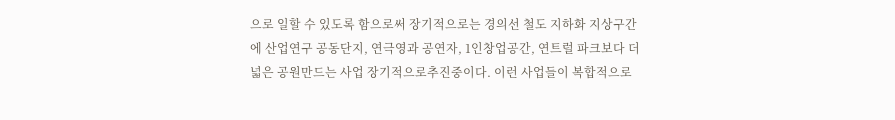으로 일할 수 있도록 함으로써 장기적으로는 경의선 철도 지하화 지상구간에 산업연구 공동단지, 연극영과 공연자, 1인창업공간, 연트럴 파크보다 더 넓은 공원만드는 사업 장기적으로추진중이다. 이런 사업들이 복합적으로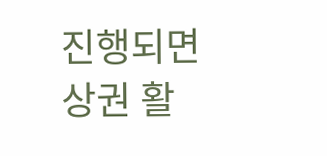진행되면 상권 활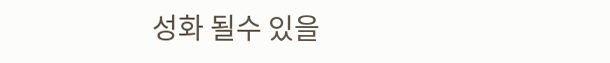성화 될수 있을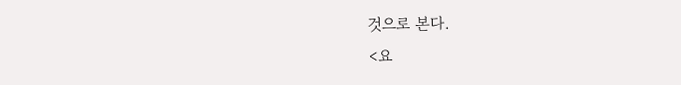것으로 본다.
<요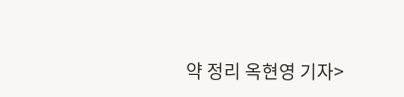약 정리 옥현영 기자>